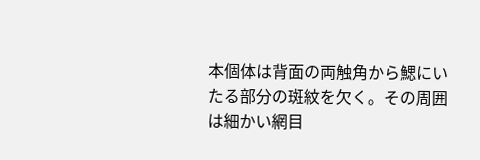本個体は背面の両触角から鰓にいたる部分の斑紋を欠く。その周囲は細かい網目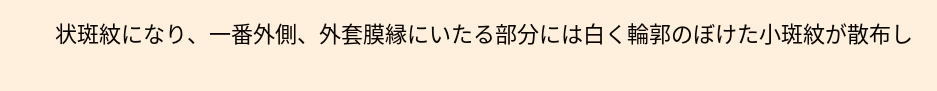状斑紋になり、一番外側、外套膜縁にいたる部分には白く輪郭のぼけた小斑紋が散布し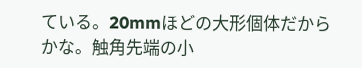ている。20mmほどの大形個体だからかな。触角先端の小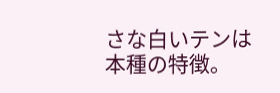さな白いテンは本種の特徴。